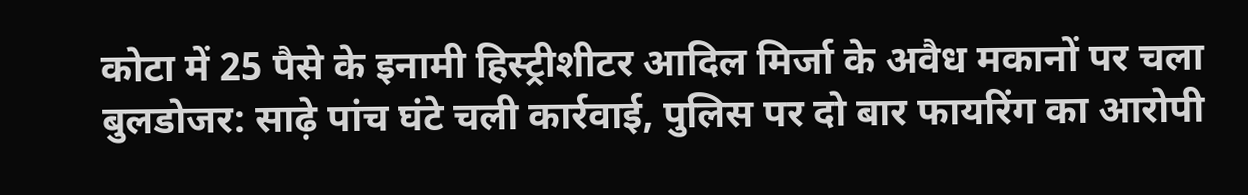कोटा में 25 पैसे के इनामी हिस्ट्रीशीटर आदिल मिर्जा के अवैध मकानों पर चला बुलडोजर: साढ़े पांच घंटे चली कार्रवाई, पुलिस पर दो बार फायरिंग का आरोपी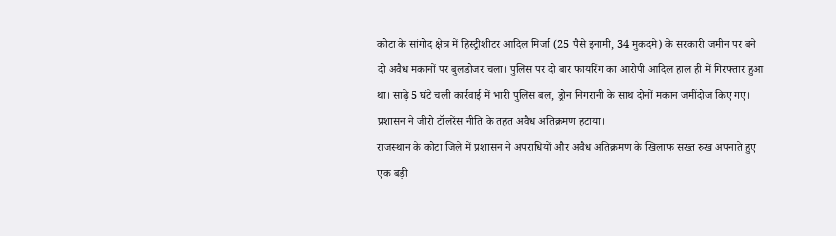कोटा के सांगोद क्षेत्र में हिस्ट्रीशीटर आदिल मिर्जा (25 पैसे इनामी, 34 मुकदमे) के सरकारी जमीन पर बने दो अवैध मकानों पर बुलडोजर चला। पुलिस पर दो बार फायरिंग का आरोपी आदिल हाल ही में गिरफ्तार हुआ था। साढ़े 5 घंटे चली कार्रवाई में भारी पुलिस बल, ड्रोन निगरानी के साथ दोनों मकान जमींदोज किए गए। प्रशासन ने जीरो टॉलरेंस नीति के तहत अवैध अतिक्रमण हटाया।
राजस्थान के कोटा जिले में प्रशासन ने अपराधियों और अवैध अतिक्रमण के खिलाफ सख्त रुख अपनाते हुए एक बड़ी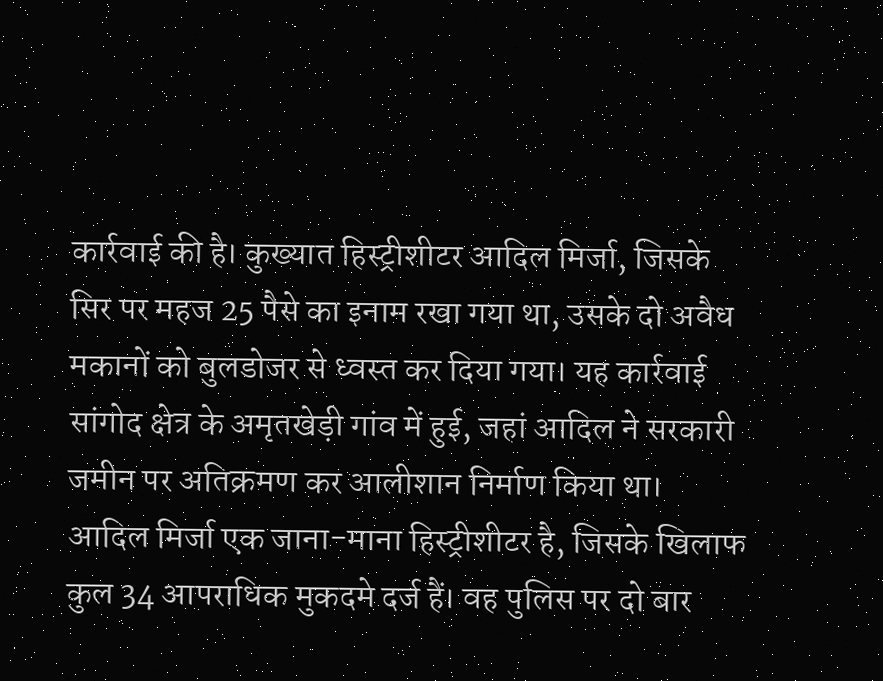कार्रवाई की है। कुख्यात हिस्ट्रीशीटर आदिल मिर्जा, जिसके सिर पर महज 25 पैसे का इनाम रखा गया था, उसके दो अवैध मकानों को बुलडोजर से ध्वस्त कर दिया गया। यह कार्रवाई सांगोद क्षेत्र के अमृतखेड़ी गांव में हुई, जहां आदिल ने सरकारी जमीन पर अतिक्रमण कर आलीशान निर्माण किया था।
आदिल मिर्जा एक जाना-माना हिस्ट्रीशीटर है, जिसके खिलाफ कुल 34 आपराधिक मुकदमे दर्ज हैं। वह पुलिस पर दो बार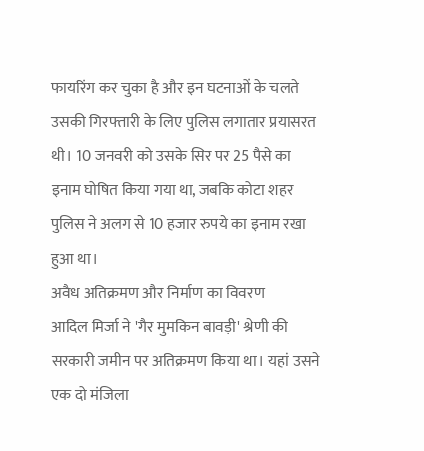फायरिंग कर चुका है और इन घटनाओं के चलते उसकी गिरफ्तारी के लिए पुलिस लगातार प्रयासरत थी। 10 जनवरी को उसके सिर पर 25 पैसे का इनाम घोषित किया गया था, जबकि कोटा शहर पुलिस ने अलग से 10 हजार रुपये का इनाम रखा हुआ था।
अवैध अतिक्रमण और निर्माण का विवरण
आदिल मिर्जा ने 'गैर मुमकिन बावड़ी' श्रेणी की सरकारी जमीन पर अतिक्रमण किया था। यहां उसने एक दो मंजिला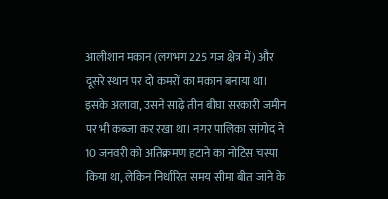आलीशान मकान (लगभग 225 गज क्षेत्र में) और दूसरे स्थान पर दो कमरों का मकान बनाया था। इसके अलावा, उसने साढ़े तीन बीघा सरकारी जमीन पर भी कब्जा कर रखा था। नगर पालिका सांगोद ने 10 जनवरी को अतिक्रमण हटाने का नोटिस चस्पा किया था, लेकिन निर्धारित समय सीमा बीत जाने के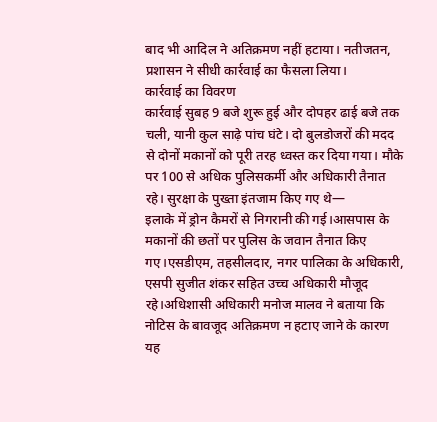बाद भी आदिल ने अतिक्रमण नहीं हटाया। नतीजतन, प्रशासन ने सीधी कार्रवाई का फैसला लिया।
कार्रवाई का विवरण
कार्रवाई सुबह 9 बजे शुरू हुई और दोपहर ढाई बजे तक चली, यानी कुल साढ़े पांच घंटे। दो बुलडोजरों की मदद से दोनों मकानों को पूरी तरह ध्वस्त कर दिया गया। मौके पर 100 से अधिक पुलिसकर्मी और अधिकारी तैनात रहे। सुरक्षा के पुख्ता इंतजाम किए गए थे—
इलाके में ड्रोन कैमरों से निगरानी की गई।आसपास के मकानों की छतों पर पुलिस के जवान तैनात किए गए।एसडीएम, तहसीलदार, नगर पालिका के अधिकारी, एसपी सुजीत शंकर सहित उच्च अधिकारी मौजूद रहे।अधिशासी अधिकारी मनोज मालव ने बताया कि नोटिस के बावजूद अतिक्रमण न हटाए जाने के कारण यह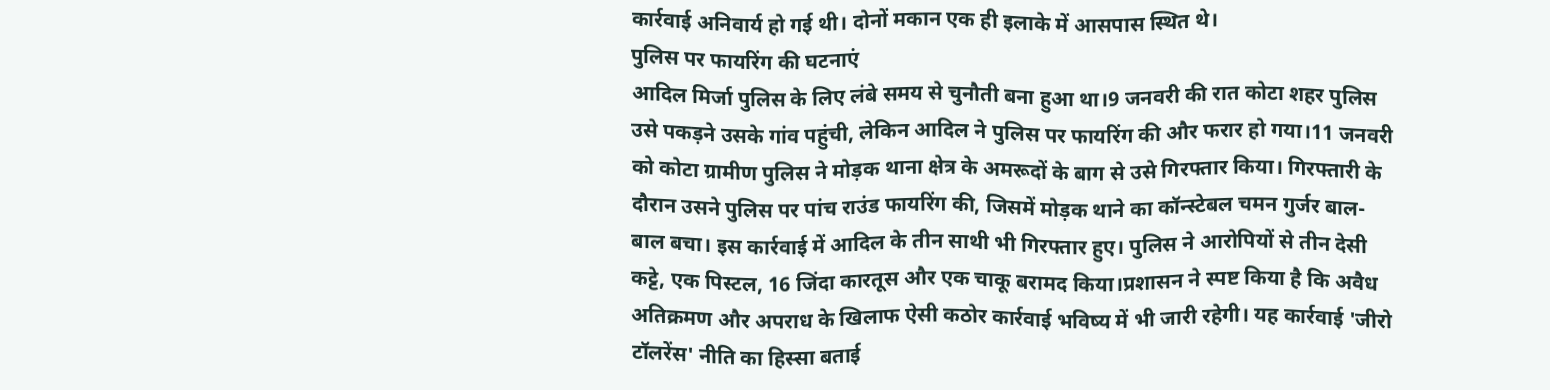कार्रवाई अनिवार्य हो गई थी। दोनों मकान एक ही इलाके में आसपास स्थित थे।
पुलिस पर फायरिंग की घटनाएं
आदिल मिर्जा पुलिस के लिए लंबे समय से चुनौती बना हुआ था।9 जनवरी की रात कोटा शहर पुलिस उसे पकड़ने उसके गांव पहुंची, लेकिन आदिल ने पुलिस पर फायरिंग की और फरार हो गया।11 जनवरी को कोटा ग्रामीण पुलिस ने मोड़क थाना क्षेत्र के अमरूदों के बाग से उसे गिरफ्तार किया। गिरफ्तारी के दौरान उसने पुलिस पर पांच राउंड फायरिंग की, जिसमें मोड़क थाने का कॉन्स्टेबल चमन गुर्जर बाल-बाल बचा। इस कार्रवाई में आदिल के तीन साथी भी गिरफ्तार हुए। पुलिस ने आरोपियों से तीन देसी कट्टे, एक पिस्टल, 16 जिंदा कारतूस और एक चाकू बरामद किया।प्रशासन ने स्पष्ट किया है कि अवैध अतिक्रमण और अपराध के खिलाफ ऐसी कठोर कार्रवाई भविष्य में भी जारी रहेगी। यह कार्रवाई 'जीरो टॉलरेंस' नीति का हिस्सा बताई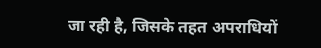जा रही है, जिसके तहत अपराधियों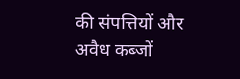की संपत्तियों और अवैध कब्जों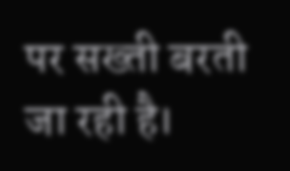पर सख्ती बरती जा रही है।